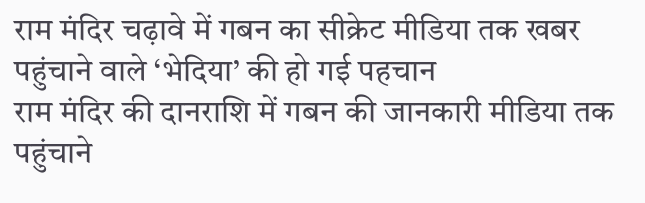राम मंदिर चढ़ावे में गबन का सीक्रेट मीडिया तक खबर पहुंचाने वाले ‘भेदिया’ की हो गई पहचान
राम मंदिर की दानराशि में गबन की जानकारी मीडिया तक पहुंचाने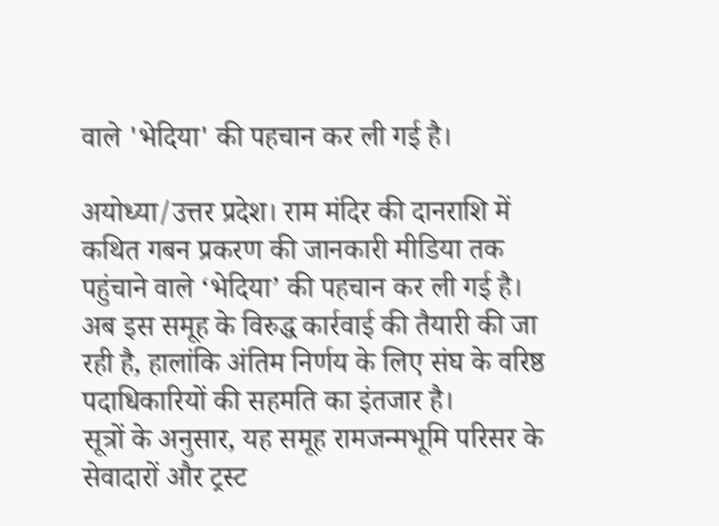वाले 'भेदिया' की पहचान कर ली गई है।

अयोध्या/उत्तर प्रदेश। राम मंदिर की दानराशि में कथित गबन प्रकरण की जानकारी मीडिया तक पहुंचाने वाले ‘भेदिया’ की पहचान कर ली गई है। अब इस समूह के विरुद्ध कार्रवाई की तैयारी की जा रही है, हालांकि अंतिम निर्णय के लिए संघ के वरिष्ठ पदाधिकारियों की सहमति का इंतजार है।
सूत्रों के अनुसार, यह समूह रामजन्मभूमि परिसर के सेवादारों और ट्रस्ट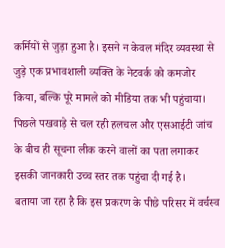कर्मियों से जुड़ा हुआ है। इसने न केवल मंदिर व्यवस्था से जुड़े एक प्रभावशाली व्यक्ति के नेटवर्क को कमजोर किया, बल्कि पूरे मामले को मीडिया तक भी पहुंचाया। पिछले पखवाड़े से चल रही हलचल और एसआईटी जांच के बीच ही सूचना लीक करने वालों का पता लगाकर इसकी जानकारी उच्च स्तर तक पहुंचा दी गई है।
बताया जा रहा है कि इस प्रकरण के पीछे परिसर में वर्चस्व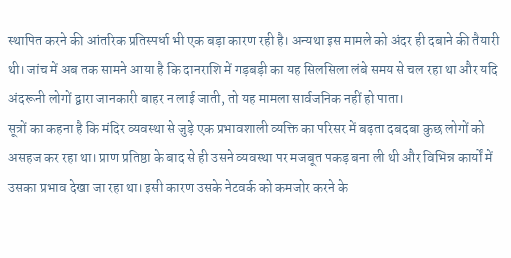स्थापित करने की आंतरिक प्रतिस्पर्धा भी एक बड़ा कारण रही है। अन्यथा इस मामले को अंदर ही दबाने की तैयारी थी। जांच में अब तक सामने आया है कि दानराशि में गड़बड़ी का यह सिलसिला लंबे समय से चल रहा था और यदि अंदरूनी लोगों द्वारा जानकारी बाहर न लाई जाती, तो यह मामला सार्वजनिक नहीं हो पाता।
सूत्रों का कहना है कि मंदिर व्यवस्था से जुड़े एक प्रभावशाली व्यक्ति का परिसर में बढ़ता दबदबा कुछ लोगों को असहज कर रहा था। प्राण प्रतिष्ठा के बाद से ही उसने व्यवस्था पर मजबूत पकड़ बना ली थी और विभिन्न कार्यों में उसका प्रभाव देखा जा रहा था। इसी कारण उसके नेटवर्क को कमजोर करने के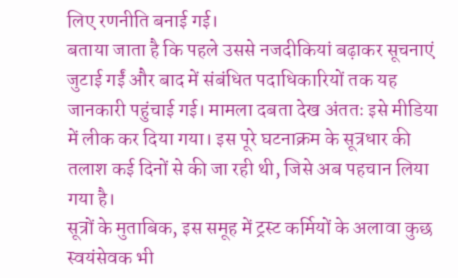लिए रणनीति बनाई गई।
बताया जाता है कि पहले उससे नजदीकियां बढ़ाकर सूचनाएं जुटाई गईं और बाद में संबंधित पदाधिकारियों तक यह जानकारी पहुंचाई गई। मामला दबता देख अंततः इसे मीडिया में लीक कर दिया गया। इस पूरे घटनाक्रम के सूत्रधार की तलाश कई दिनों से की जा रही थी, जिसे अब पहचान लिया गया है।
सूत्रों के मुताबिक, इस समूह में ट्रस्ट कर्मियों के अलावा कुछ स्वयंसेवक भी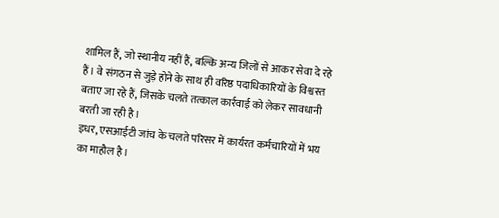शामिल हैं, जो स्थानीय नहीं हैं, बल्कि अन्य जिलों से आकर सेवा दे रहे हैं। वे संगठन से जुड़े होने के साथ ही वरिष्ठ पदाधिकारियों के विश्वस्त बताए जा रहे हैं, जिसके चलते तत्काल कार्रवाई को लेकर सावधानी बरती जा रही है।
इधर, एसआईटी जांच के चलते परिसर में कार्यरत कर्मचारियों में भय का माहौल है।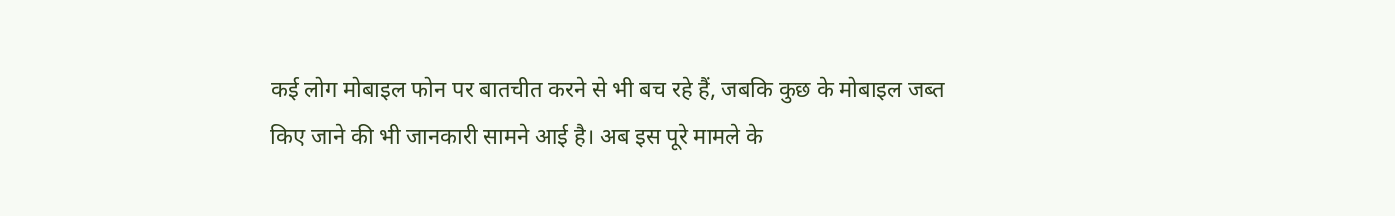कई लोग मोबाइल फोन पर बातचीत करने से भी बच रहे हैं, जबकि कुछ के मोबाइल जब्त किए जाने की भी जानकारी सामने आई है। अब इस पूरे मामले के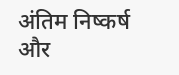अंतिम निष्कर्ष और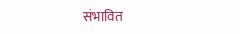संभावित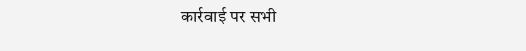कार्रवाई पर सभी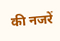की नजरें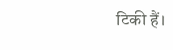टिकी हैं।